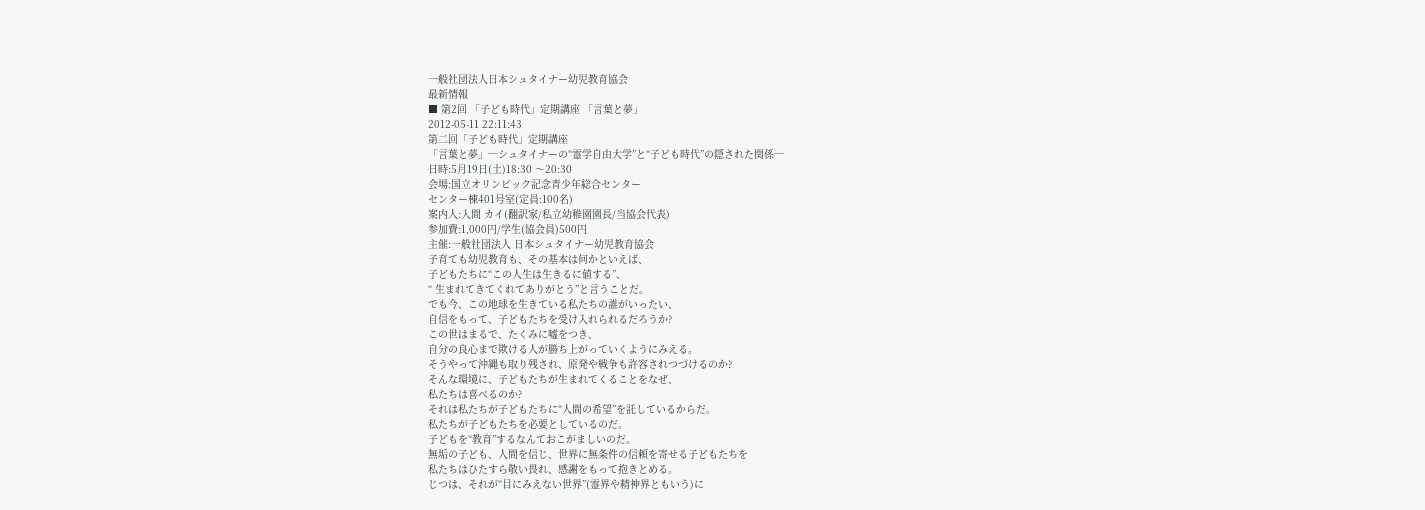一般社団法人日本シュタイナー幼児教育協会
最新情報
■ 第2回 「子ども時代」定期講座 「言葉と夢」
2012-05-11 22:11:43
第二回「子ども時代」定期講座
「言葉と夢」─シュタイナーの“霊学自由大学”と“子ども時代”の隠された関係─
日時:5月19日(土)18:30 〜20:30
会場:国立オリンピック記念青少年総合センター
センター棟401号室(定員:100名)
案内人:入間 カイ(翻訳家/私立幼稚園園長/当協会代表)
参加費:1,000円/学生(協会員)500円
主催:一般社団法人 日本シュタイナー幼児教育協会
子育ても幼児教育も、その基本は何かといえば、
子どもたちに“この人生は生きるに値する”、
“ 生まれてきてくれてありがとう”と言うことだ。
でも今、この地球を生きている私たちの誰がいったい、
自信をもって、子どもたちを受け入れられるだろうか?
この世はまるで、たくみに嘘をつき、
自分の良心まで欺ける人が勝ち上がっていくようにみえる。
そうやって沖縄も取り残され、原発や戦争も許容されつづけるのか?
そんな環境に、子どもたちが生まれてくることをなぜ、
私たちは喜べるのか?
それは私たちが子どもたちに“人間の希望”を託しているからだ。
私たちが子どもたちを必要としているのだ。
子どもを“教育”するなんておこがましいのだ。
無垢の子ども、人間を信じ、世界に無条件の信頼を寄せる子どもたちを
私たちはひたすら敬い畏れ、感謝をもって抱きとめる。
じつは、それが“目にみえない世界”(霊界や精神界ともいう)に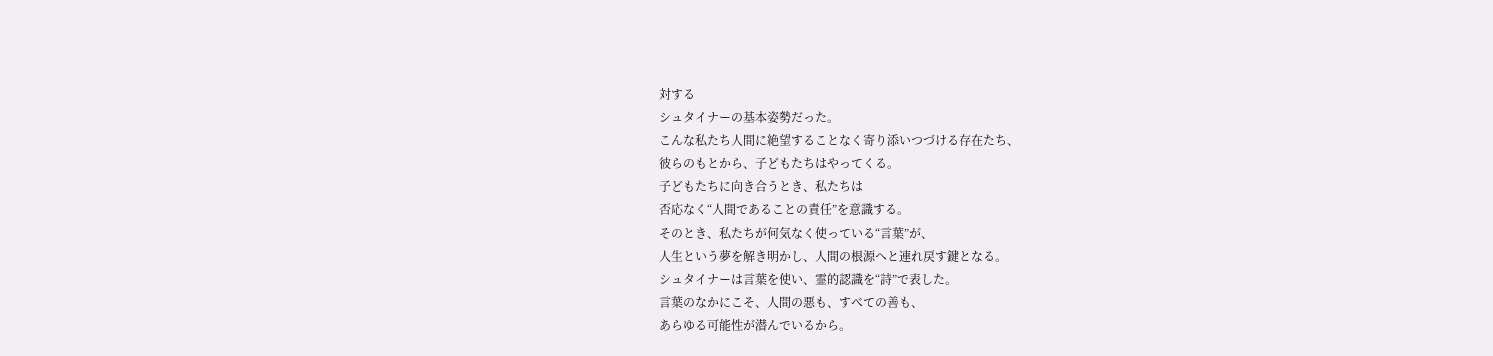対する
シュタイナーの基本姿勢だった。
こんな私たち人間に絶望することなく寄り添いつづける存在たち、
彼らのもとから、子どもたちはやってくる。
子どもたちに向き合うとき、私たちは
否応なく“人間であることの責任”を意識する。
そのとき、私たちが何気なく使っている“言葉”が、
人生という夢を解き明かし、人間の根源へと連れ戻す鍵となる。
シュタイナーは言葉を使い、霊的認識を“詩”で表した。
言葉のなかにこそ、人間の悪も、すべての善も、
あらゆる可能性が潜んでいるから。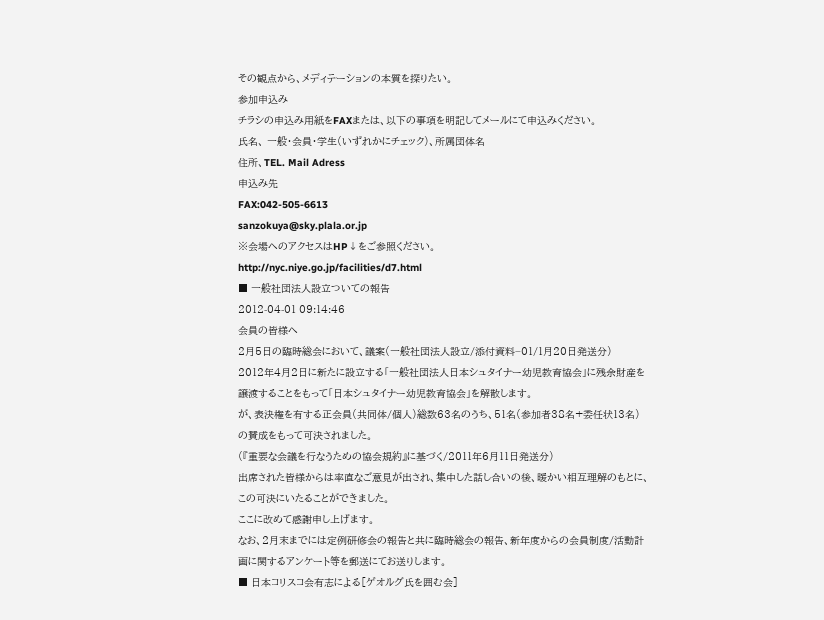その観点から、メディテーションの本質を探りたい。
参加申込み
チラシの申込み用紙をFAXまたは、以下の事項を明記してメールにて申込みください。
氏名、 一般・会員・学生(いずれかにチェック)、所属団体名
住所、TEL. Mail Adress
申込み先
FAX:042-505-6613
sanzokuya@sky.plala.or.jp
※会場へのアクセスはHP↓をご参照ください。
http://nyc.niye.go.jp/facilities/d7.html
■ 一般社団法人設立ついての報告
2012-04-01 09:14:46
会員の皆様へ
2月5日の臨時総会において、議案(一般社団法人設立/添付資料−01/1月20日発送分)
2012年4月2日に新たに設立する「一般社団法人日本シュタイナー幼児教育協会」に残余財産を譲渡することをもって「日本シュタイナー幼児教育協会」を解散します。
が、表決権を有する正会員(共同体/個人)総数63名のうち、51名(参加者38名+委任状13名)の賛成をもって可決されました。
(『重要な会議を行なうための協会規約』に基づく/2011年6月11日発送分)
出席された皆様からは率直なご意見が出され、集中した話し合いの後、暖かい相互理解のもとに、この可決にいたることができました。
ここに改めて感謝申し上げます。
なお、2月末までには定例研修会の報告と共に臨時総会の報告、新年度からの会員制度/活動計画に関するアンケート等を郵送にてお送りします。
■ 日本コリスコ会有志による[ゲオルグ氏を囲む会]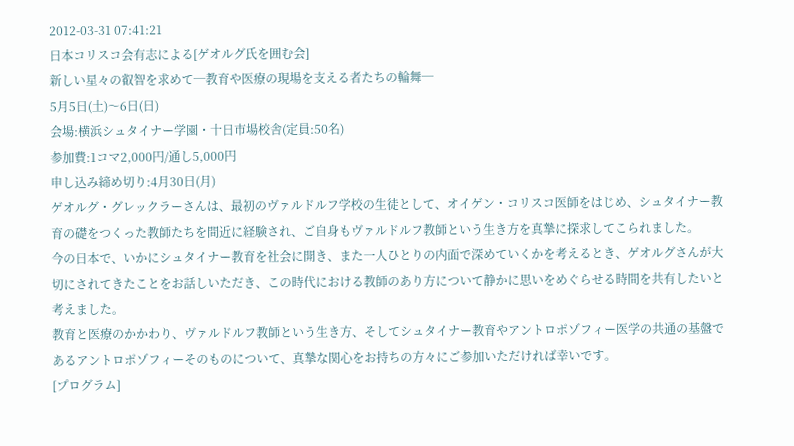2012-03-31 07:41:21
日本コリスコ会有志による[ゲオルグ氏を囲む会]
新しい星々の叡智を求めて─教育や医療の現場を支える者たちの輪舞─
5月5日(土)〜6日(日)
会場:横浜シュタイナー学園・十日市場校舎(定員:50名)
参加費:1コマ2,000円/通し5,000円
申し込み締め切り:4月30日(月)
ゲオルグ・グレックラーさんは、最初のヴァルドルフ学校の生徒として、オイゲン・コリスコ医師をはじめ、シュタイナー教育の礎をつくった教師たちを間近に経験され、ご自身もヴァルドルフ教師という生き方を真摯に探求してこられました。
今の日本で、いかにシュタイナー教育を社会に開き、また一人ひとりの内面で深めていくかを考えるとき、ゲオルグさんが大切にされてきたことをお話しいただき、この時代における教師のあり方について静かに思いをめぐらせる時間を共有したいと考えました。
教育と医療のかかわり、ヴァルドルフ教師という生き方、そしてシュタイナー教育やアントロポゾフィー医学の共通の基盤であるアントロポゾフィーそのものについて、真摯な関心をお持ちの方々にご参加いただければ幸いです。
[プログラム]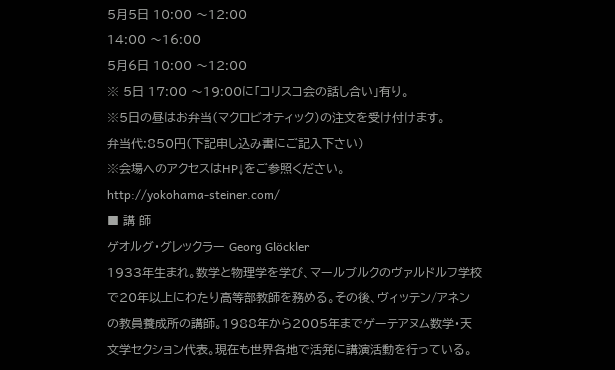5月5日 10:00 〜12:00
14:00 〜16:00
5月6日 10:00 〜12:00
※ 5日 17:00 〜19:00に「コリスコ会の話し合い」有り。
※5日の昼はお弁当(マクロビオティック)の注文を受け付けます。
弁当代:850円(下記申し込み書にご記入下さい)
※会場へのアクセスはHP↓をご参照ください。
http://yokohama-steiner.com/
■ 講 師
ゲオルグ・グレックラー Georg Glöckler
1933年生まれ。数学と物理学を学び、マールブルクのヴァルドルフ学校
で20年以上にわたり高等部教師を務める。その後、ヴィッテン/アネン
の教員養成所の講師。1988年から2005年までゲーテアヌム数学・天
文学セクション代表。現在も世界各地で活発に講演活動を行っている。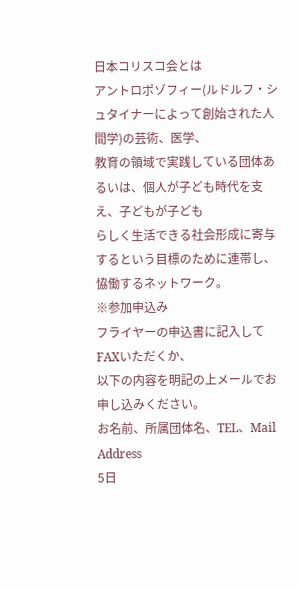日本コリスコ会とは
アントロポゾフィー(ルドルフ・シュタイナーによって創始された人間学)の芸術、医学、
教育の領域で実践している団体あるいは、個人が子ども時代を支え、子どもが子ども
らしく生活できる社会形成に寄与するという目標のために連帯し、恊働するネットワーク。
※参加申込み
フライヤーの申込書に記入してFAXいただくか、
以下の内容を明記の上メールでお申し込みください。
お名前、所属団体名、TEL、Mail Address
5日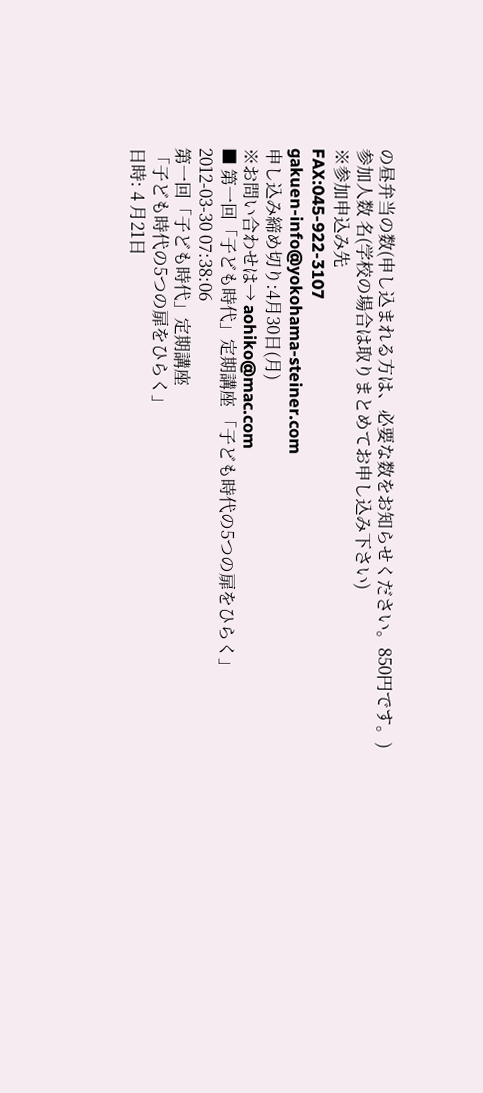の昼弁当の数(申し込まれる方は、必要な数をお知らせください。850円です。)
参加人数 名(学校の場合は取りまとめてお申し込み下さい)
※参加申込み先
FAX:045-922-3107
gakuen-info@yokohama-steiner.com
申し込み締め切り:4月30日(月)
※お問い合わせは→ aohiko@mac.com
■ 第一回「子ども時代」定期講座 「子ども時代の5つの扉をひらく」
2012-03-30 07:38:06
第一回「子ども時代」定期講座
「子ども時代の5つの扉をひらく」
日時: 4 月21日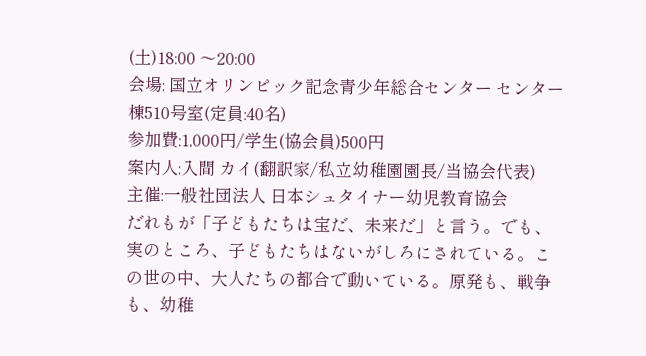(土)18:00 〜20:00
会場: 国立オリンピック記念青少年総合センター センター棟510号室(定員:40名)
参加費:1,000円/学生(協会員)500円
案内人:入間 カイ(翻訳家/私立幼稚園園長/当協会代表)
主催:一般社団法人 日本シュタイナー幼児教育協会
だれもが「子どもたちは宝だ、未来だ」と言う。でも、実のところ、子どもたちはないがしろにされている。この世の中、大人たちの都合で動いている。原発も、戦争も、幼稚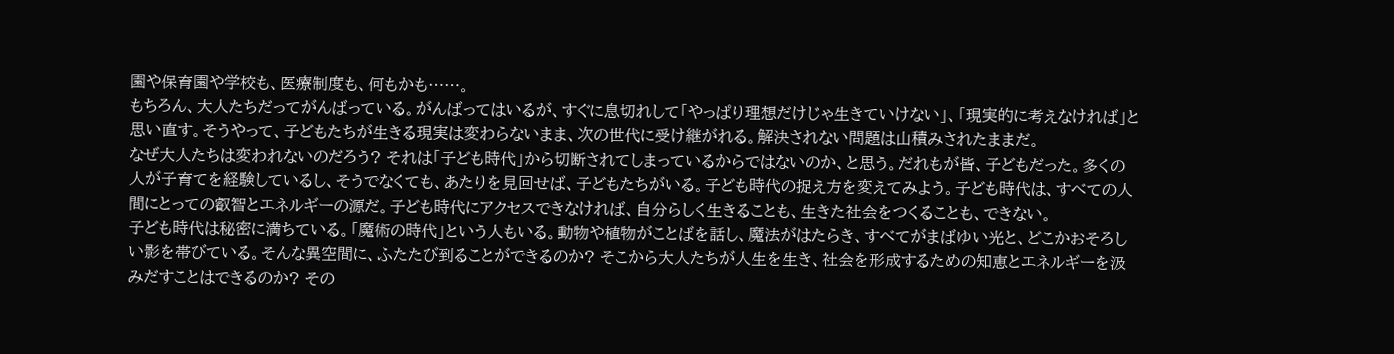園や保育園や学校も、医療制度も、何もかも……。
もちろん、大人たちだってがんばっている。がんばってはいるが、すぐに息切れして「やっぱり理想だけじゃ生きていけない」、「現実的に考えなければ」と思い直す。そうやって、子どもたちが生きる現実は変わらないまま、次の世代に受け継がれる。解決されない問題は山積みされたままだ。
なぜ大人たちは変われないのだろう? それは「子ども時代」から切断されてしまっているからではないのか、と思う。だれもが皆、子どもだった。多くの人が子育てを経験しているし、そうでなくても、あたりを見回せば、子どもたちがいる。子ども時代の捉え方を変えてみよう。子ども時代は、すべての人間にとっての叡智とエネルギーの源だ。子ども時代にアクセスできなければ、自分らしく生きることも、生きた社会をつくることも、できない。
子ども時代は秘密に満ちている。「魔術の時代」という人もいる。動物や植物がことばを話し、魔法がはたらき、すべてがまばゆい光と、どこかおそろしい影を帯びている。そんな異空間に、ふたたび到ることができるのか? そこから大人たちが人生を生き、社会を形成するための知恵とエネルギーを汲みだすことはできるのか? その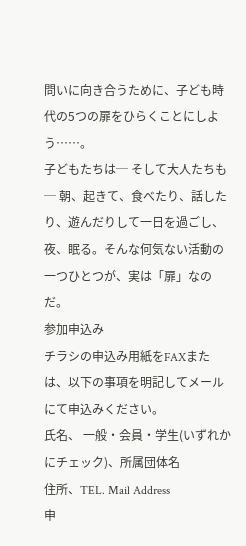問いに向き合うために、子ども時代の5つの扉をひらくことにしよう……。
子どもたちは─ そして大人たちも─ 朝、起きて、食べたり、話したり、遊んだりして一日を過ごし、夜、眠る。そんな何気ない活動の一つひとつが、実は「扉」なのだ。
参加申込み
チラシの申込み用紙をFAXまたは、以下の事項を明記してメールにて申込みください。
氏名、 一般・会員・学生(いずれかにチェック)、所属団体名
住所、TEL. Mail Address
申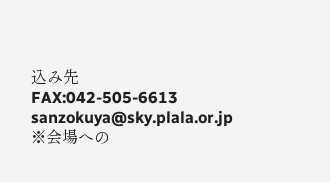込み先
FAX:042-505-6613
sanzokuya@sky.plala.or.jp
※会場への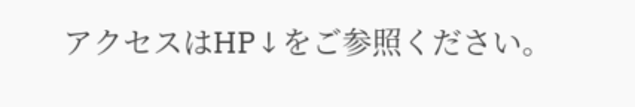アクセスはHP↓をご参照ください。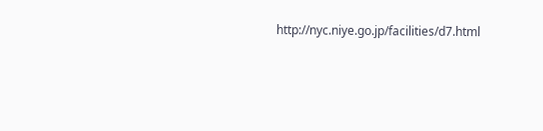http://nyc.niye.go.jp/facilities/d7.html